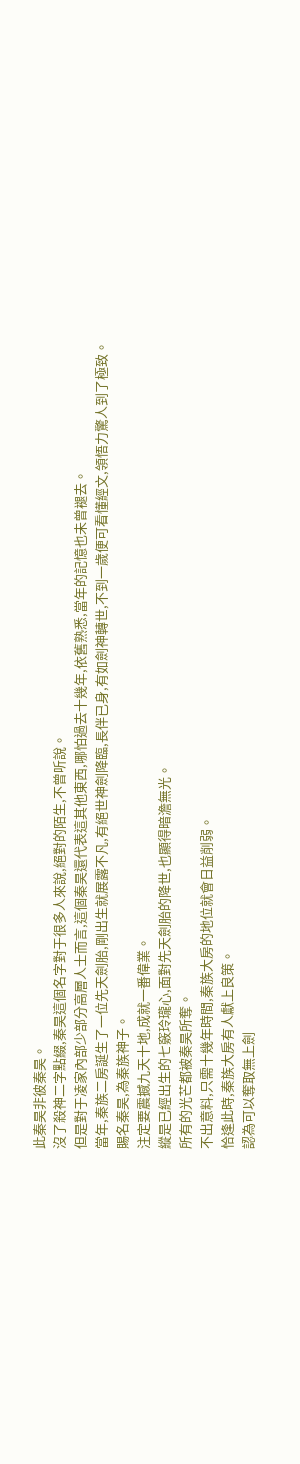此秦昊非彼秦昊。
沒了殺神二字點綴,秦昊這個名字對于很多人來說,絕對的陌生,不曾听說。
但是對于凌家內部少部分高層人士而言,這個秦昊還代表這其他東西,哪怕過去十幾年,依舊熟悉,當年的記憶也未曾褪去。
當年,秦族二房誕生了一位先天劍胎,剛出生就展露不凡,有絕世神劍降臨,長伴已身,有如劍神轉世,不到一歲便可看懂經文,領悟力驚人到了極致。
賜名秦昊,為秦族神子。
注定要震撼九天十地,成就一番偉業。
縱是已經出生的七竅玲瓏心,面對先天劍胎的降世,也顯得暗澹無光。
所有的光芒都被秦昊所奪。
不出意料,只需十幾年時間,秦族大房的地位就會日益削弱。
恰逢此時,秦族大房有人獻上良策。
認為可以奪取無上劍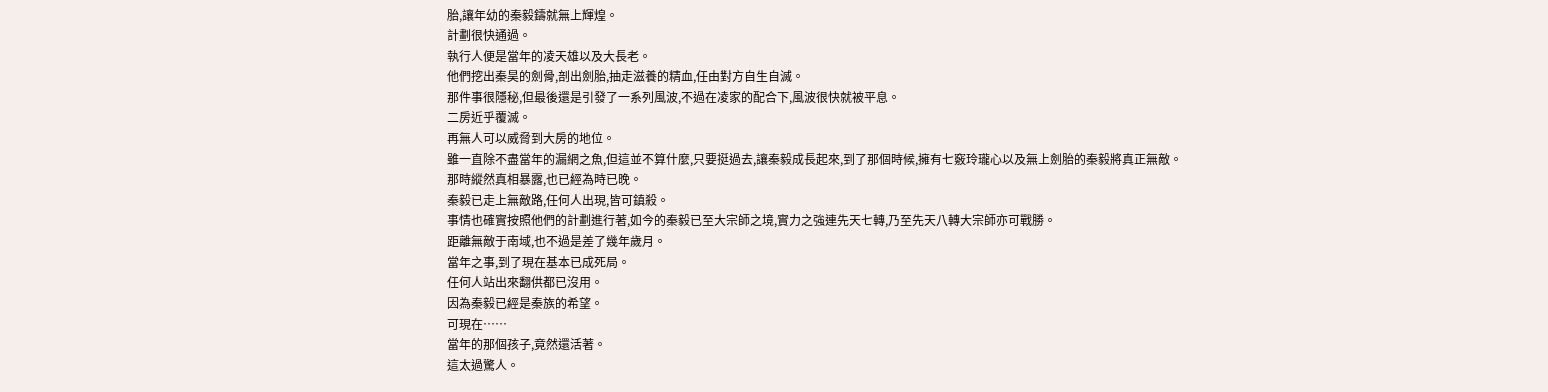胎,讓年幼的秦毅鑄就無上輝煌。
計劃很快通過。
執行人便是當年的凌天雄以及大長老。
他們挖出秦昊的劍骨,剖出劍胎,抽走滋養的精血,任由對方自生自滅。
那件事很隱秘,但最後還是引發了一系列風波,不過在凌家的配合下,風波很快就被平息。
二房近乎覆滅。
再無人可以威脅到大房的地位。
雖一直除不盡當年的漏網之魚,但這並不算什麼,只要挺過去,讓秦毅成長起來,到了那個時候,擁有七竅玲瓏心以及無上劍胎的秦毅將真正無敵。
那時縱然真相暴露,也已經為時已晚。
秦毅已走上無敵路,任何人出現,皆可鎮殺。
事情也確實按照他們的計劃進行著,如今的秦毅已至大宗師之境,實力之強連先天七轉,乃至先天八轉大宗師亦可戰勝。
距離無敵于南域,也不過是差了幾年歲月。
當年之事,到了現在基本已成死局。
任何人站出來翻供都已沒用。
因為秦毅已經是秦族的希望。
可現在……
當年的那個孩子,竟然還活著。
這太過驚人。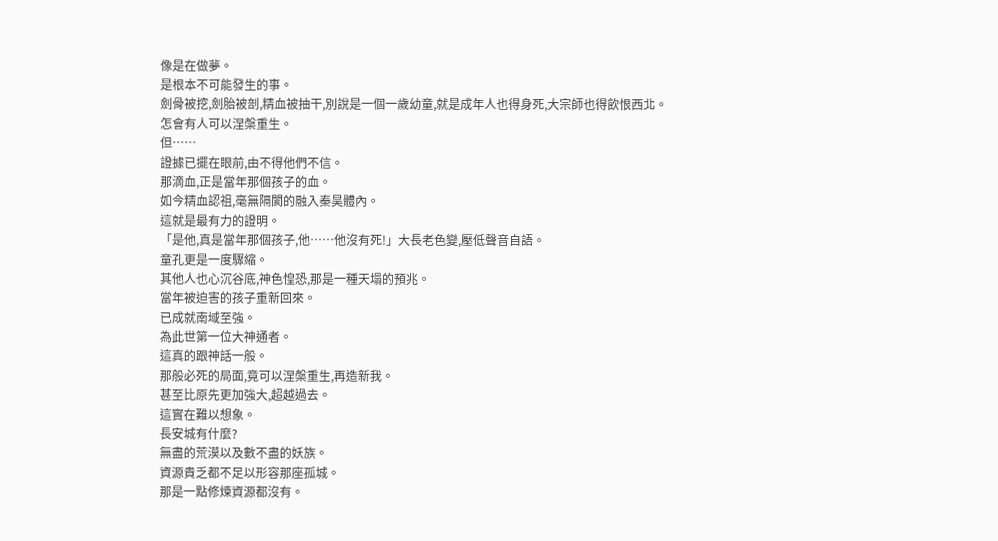像是在做夢。
是根本不可能發生的事。
劍骨被挖,劍胎被剖,精血被抽干,別說是一個一歲幼童,就是成年人也得身死,大宗師也得飲恨西北。
怎會有人可以涅槃重生。
但……
證據已擺在眼前,由不得他們不信。
那滴血,正是當年那個孩子的血。
如今精血認祖,毫無隔閡的融入秦昊體內。
這就是最有力的證明。
「是他,真是當年那個孩子,他……他沒有死!」大長老色變,壓低聲音自語。
童孔更是一度驟縮。
其他人也心沉谷底,神色惶恐,那是一種天塌的預兆。
當年被迫害的孩子重新回來。
已成就南域至強。
為此世第一位大神通者。
這真的跟神話一般。
那般必死的局面,竟可以涅槃重生,再造新我。
甚至比原先更加強大,超越過去。
這實在難以想象。
長安城有什麼?
無盡的荒漠以及數不盡的妖族。
資源貴乏都不足以形容那座孤城。
那是一點修煉資源都沒有。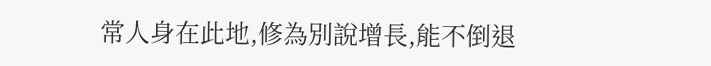常人身在此地,修為別說增長,能不倒退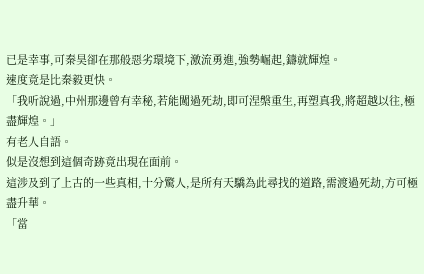已是幸事,可秦昊卻在那般惡劣環境下,激流勇進,強勢崛起,鑄就輝煌。
速度竟是比秦毅更快。
「我听說過,中州那邊曾有幸秘,若能闖過死劫,即可涅槃重生,再塑真我,將超越以往,極盡輝煌。」
有老人自語。
似是沒想到這個奇跡竟出現在面前。
這涉及到了上古的一些真相,十分驚人,是所有天驕為此尋找的道路,需渡過死劫,方可極盡升華。
「當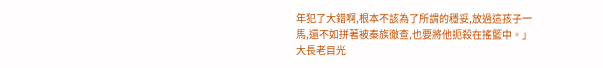年犯了大錯啊,根本不該為了所謂的穩妥,放過這孩子一馬,還不如拼著被秦族徹查,也要將他扼殺在搖籃中。」
大長老目光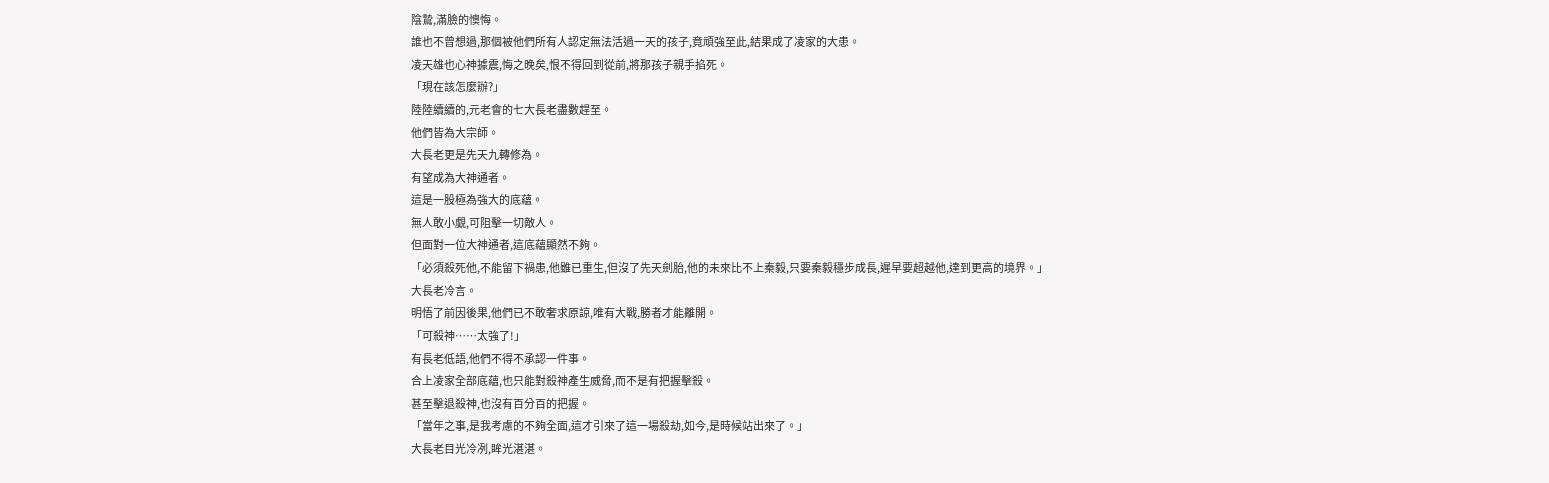陰鷙,滿臉的懊悔。
誰也不曾想過,那個被他們所有人認定無法活過一天的孩子,竟頑強至此,結果成了凌家的大患。
凌天雄也心神據震,悔之晚矣,恨不得回到從前,將那孩子親手掐死。
「現在該怎麼辦?」
陸陸續續的,元老會的七大長老盡數趕至。
他們皆為大宗師。
大長老更是先天九轉修為。
有望成為大神通者。
這是一股極為強大的底蘊。
無人敢小覷,可阻擊一切敵人。
但面對一位大神通者,這底蘊顯然不夠。
「必須殺死他,不能留下禍患,他雖已重生,但沒了先天劍胎,他的未來比不上秦毅,只要秦毅穩步成長,遲早要超越他,達到更高的境界。」
大長老冷言。
明悟了前因後果,他們已不敢奢求原諒,唯有大戰,勝者才能離開。
「可殺神……太強了!」
有長老低語,他們不得不承認一件事。
合上凌家全部底蘊,也只能對殺神產生威脅,而不是有把握擊殺。
甚至擊退殺神,也沒有百分百的把握。
「當年之事,是我考慮的不夠全面,這才引來了這一場殺劫,如今,是時候站出來了。」
大長老目光冷冽,眸光湛湛。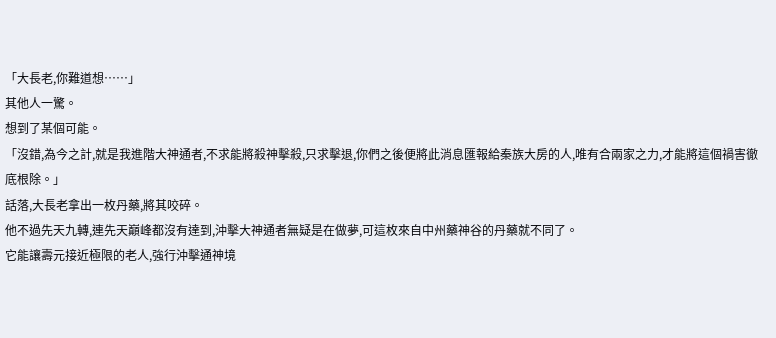「大長老,你難道想……」
其他人一驚。
想到了某個可能。
「沒錯,為今之計,就是我進階大神通者,不求能將殺神擊殺,只求擊退,你們之後便將此消息匯報給秦族大房的人,唯有合兩家之力,才能將這個禍害徹底根除。」
話落,大長老拿出一枚丹藥,將其咬碎。
他不過先天九轉,連先天巔峰都沒有達到,沖擊大神通者無疑是在做夢,可這枚來自中州藥神谷的丹藥就不同了。
它能讓壽元接近極限的老人,強行沖擊通神境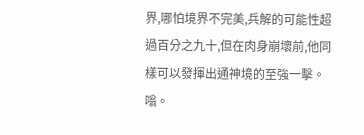界,哪怕境界不完美,兵解的可能性超過百分之九十,但在肉身崩壞前,他同樣可以發揮出通神境的至強一擊。
嗡。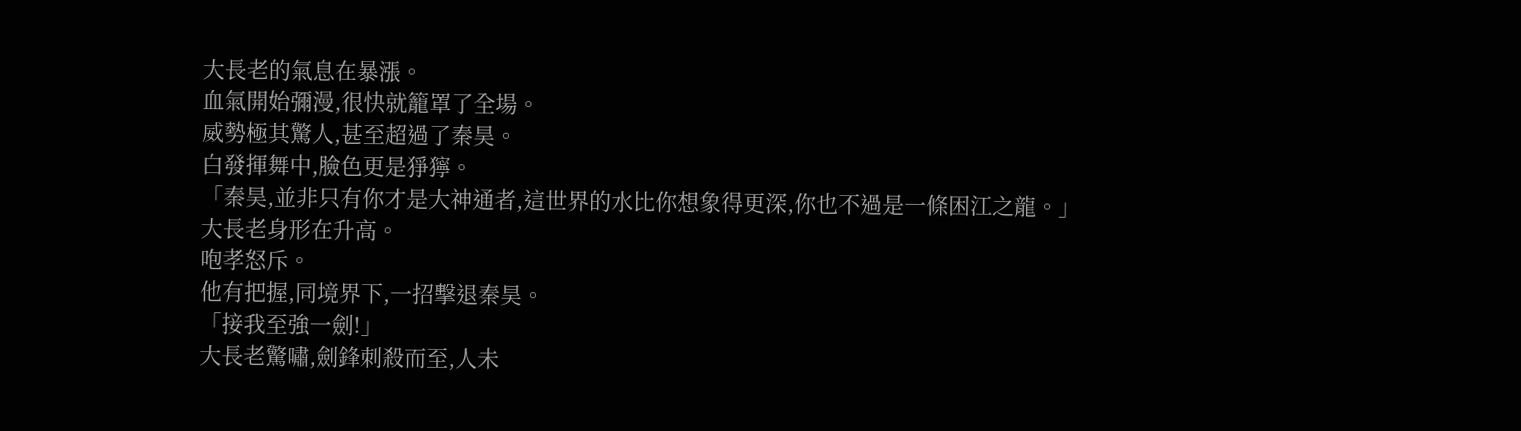大長老的氣息在暴漲。
血氣開始彌漫,很快就籠罩了全場。
威勢極其驚人,甚至超過了秦昊。
白發揮舞中,臉色更是猙獰。
「秦昊,並非只有你才是大神通者,這世界的水比你想象得更深,你也不過是一條困江之龍。」
大長老身形在升高。
咆孝怒斥。
他有把握,同境界下,一招擊退秦昊。
「接我至強一劍!」
大長老驚嘯,劍鋒刺殺而至,人未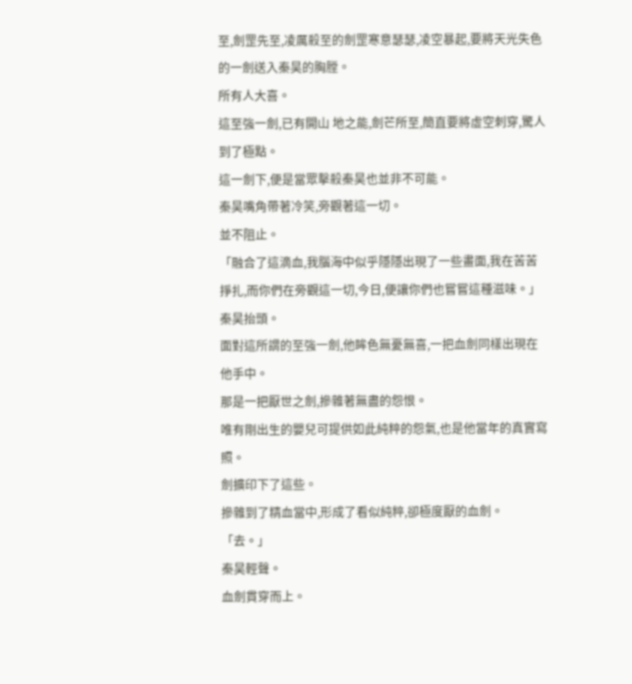至,劍罡先至,凌厲殺至的劍罡寒意瑟瑟,凌空暴起,要將天光失色的一劍送入秦昊的胸膛。
所有人大喜。
這至強一劍,已有開山 地之能,劍芒所至,簡直要將虛空刺穿,驚人到了極點。
這一劍下,便是當眾擊殺秦昊也並非不可能。
秦昊嘴角帶著冷笑,旁觀著這一切。
並不阻止。
「融合了這滴血,我腦海中似乎隱隱出現了一些畫面,我在苦苦掙扎,而你們在旁觀這一切,今日,便讓你們也嘗嘗這種滋味。」
秦昊抬頭。
面對這所謂的至強一劍,他眸色無憂無喜,一把血劍同樣出現在他手中。
那是一把厭世之劍,摻雜著無盡的怨恨。
唯有剛出生的嬰兒可提供如此純粹的怨氣,也是他當年的真實寫照。
劍擴印下了這些。
摻雜到了精血當中,形成了看似純粹,卻極度厭的血劍。
「去。」
秦昊輕聲。
血劍貫穿而上。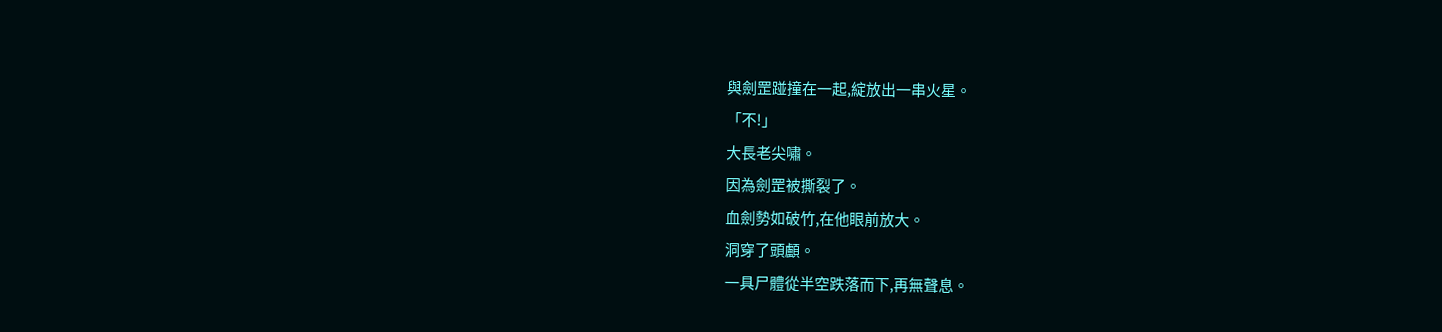與劍罡踫撞在一起,綻放出一串火星。
「不!」
大長老尖嘯。
因為劍罡被撕裂了。
血劍勢如破竹,在他眼前放大。
洞穿了頭顱。
一具尸體從半空跌落而下,再無聲息。